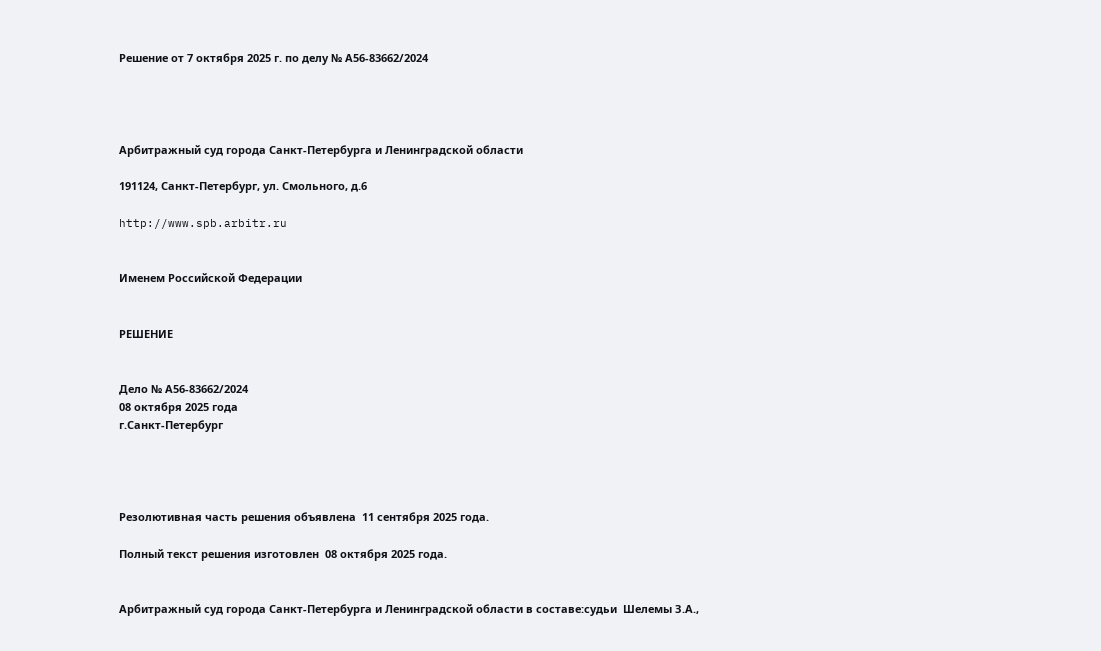Решение от 7 октября 2025 г. по делу № А56-83662/2024




Арбитражный суд города Санкт-Петербурга и Ленинградской области

191124, Санкт-Петербург, ул. Смольного, д.6

http://www.spb.arbitr.ru


Именем Российской Федерации


РЕШЕНИЕ


Дело № А56-83662/2024
08 октября 2025 года
г.Санкт-Петербург




Резолютивная часть решения объявлена  11 сентября 2025 года.

Полный текст решения изготовлен  08 октября 2025 года.


Арбитражный суд города Санкт-Петербурга и Ленинградской области в составе:судьи  Шелемы З.А.,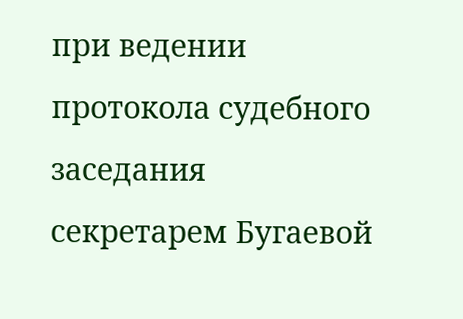при ведении протокола судебного заседания секретарем Бугаевой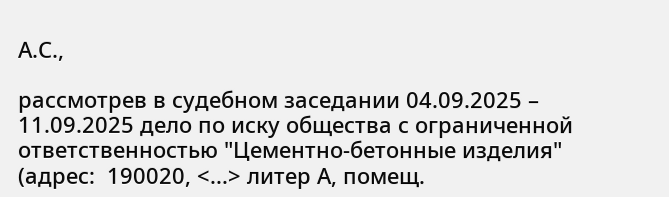А.С.,

рассмотрев в судебном заседании 04.09.2025 – 11.09.2025 дело по иску общества с ограниченной ответственностью "Цементно-бетонные изделия" (адрес:  190020, <...> литер А, помещ.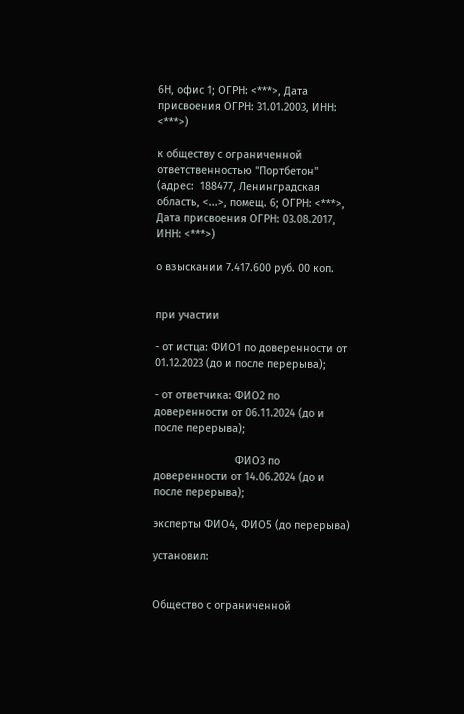6Н, офис 1; ОГРН: <***>, Дата присвоения ОГРН: 31.01.2003, ИНН: <***>)

к обществу с ограниченной ответственностью "Портбетон" (адрес:  188477, Ленинградская область, <...>, помещ. 6; ОГРН: <***>, Дата присвоения ОГРН: 03.08.2017, ИНН: <***>)

о взыскании 7.417.600 руб. 00 коп.


при участии

- от истца: ФИО1 по доверенности от 01.12.2023 (до и после перерыва);

- от ответчика: ФИО2 по доверенности от 06.11.2024 (до и после перерыва);

                           ФИО3 по доверенности от 14.06.2024 (до и после перерыва);

эксперты ФИО4, ФИО5 (до перерыва)

установил:


Общество с ограниченной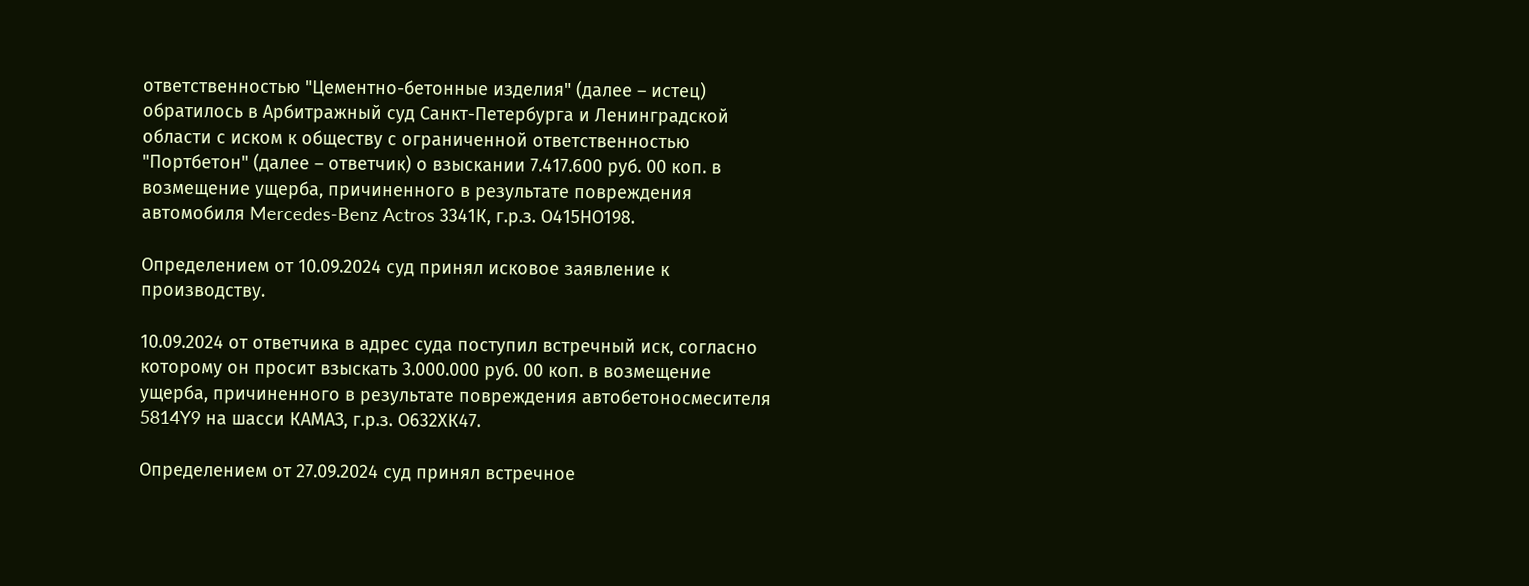ответственностью "Цементно-бетонные изделия" (далее – истец) обратилось в Арбитражный суд Санкт-Петербурга и Ленинградской области с иском к обществу с ограниченной ответственностью "Портбетон" (далее – ответчик) о взыскании 7.417.600 руб. 00 коп. в возмещение ущерба, причиненного в результате повреждения автомобиля Mercedes-Benz Actros 3341К, г.р.з. О415НО198.

Определением от 10.09.2024 суд принял исковое заявление к производству.

10.09.2024 от ответчика в адрес суда поступил встречный иск, согласно которому он просит взыскать 3.000.000 руб. 00 коп. в возмещение ущерба, причиненного в результате повреждения автобетоносмесителя 5814Y9 на шасси КАМАЗ, г.р.з. О632ХК47.

Определением от 27.09.2024 суд принял встречное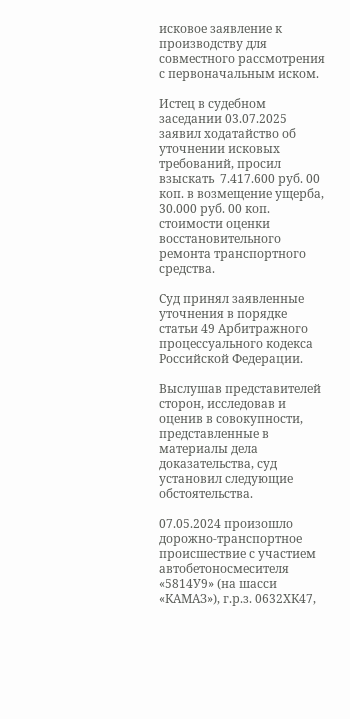исковое заявление к производству для совместного рассмотрения с первоначальным иском.

Истец в судебном заседании 03.07.2025 заявил ходатайство об уточнении исковых требований, просил взыскать  7.417.600 руб. 00 коп. в возмещение ущерба, 30.000 руб. 00 коп. стоимости оценки восстановительного ремонта транспортного средства.

Суд принял заявленные уточнения в порядке статьи 49 Арбитражного процессуального кодекса Российской Федерации.

Выслушав представителей сторон, исследовав и оценив в совокупности, представленные в материалы дела доказательства, суд установил следующие обстоятельства.

07.05.2024 произошло дорожно-транспортное происшествие с участием  автобетоносмесителя «5814У9» (на шасси «КАМАЗ»), г.р.з. 0632ХК47,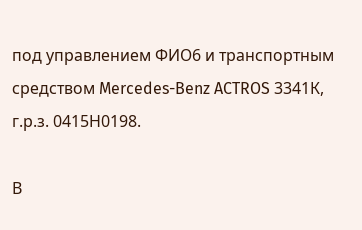под управлением ФИО6 и транспортным средством Mercedes-Benz ACTROS 3341К, г.р.з. 0415Н0198.

В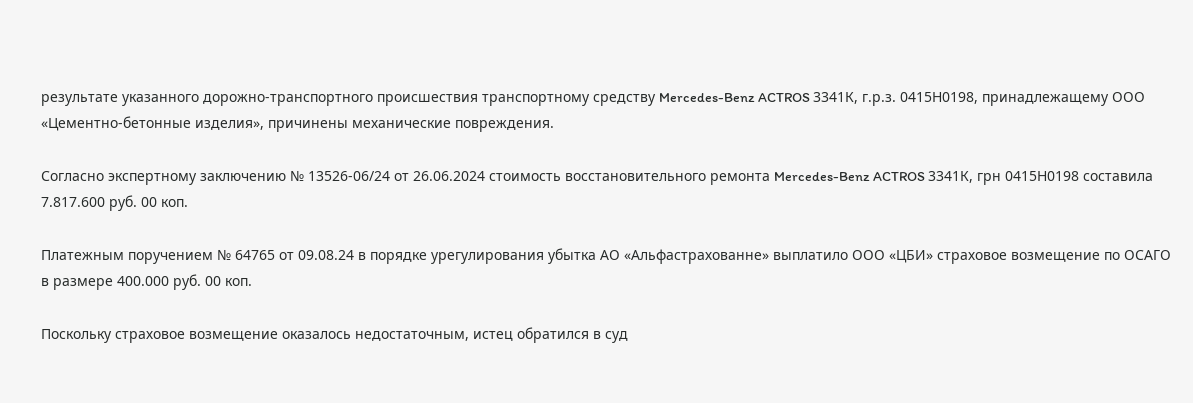результате указанного дорожно-транспортного происшествия транспортному средству Mercedes-Benz ACTROS 3341К, г.р.з. 0415Н0198, принадлежащему ООО «Цементно-бетонные изделия», причинены механические повреждения.

Согласно экспертному заключению № 13526-06/24 от 26.06.2024 стоимость восстановительного ремонта Mercedes-Benz ACTROS 3341К, грн 0415Н0198 составила 7.817.600 руб. 00 коп.

Платежным поручением № 64765 от 09.08.24 в порядке урегулирования убытка АО «Альфастрахованне» выплатило ООО «ЦБИ» страховое возмещение по ОСАГО в размере 400.000 руб. 00 коп.

Поскольку страховое возмещение оказалось недостаточным, истец обратился в суд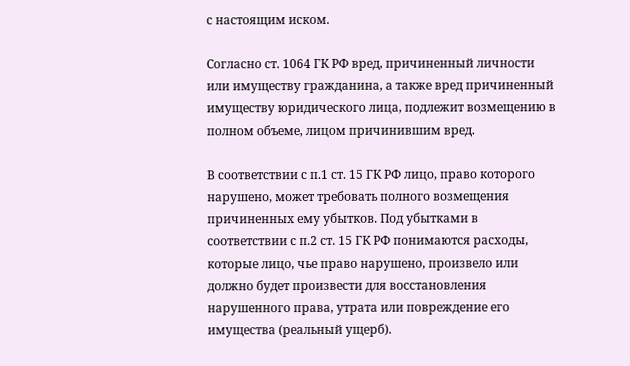с настоящим иском.

Согласно ст. 1064 ГК РФ вред, причиненный личности или имуществу гражданина, а также вред причиненный имуществу юридического лица, подлежит возмещению в полном объеме, лицом причинившим вред.

В соответствии с п.1 ст. 15 ГК РФ лицо, право которого нарушено, может требовать полного возмещения причиненных ему убытков. Под убытками в соответствии с п.2 ст. 15 ГК РФ понимаются расходы, которые лицо, чье право нарушено, произвело или должно будет произвести для восстановления нарушенного права, утрата или повреждение его имущества (реальный ущерб).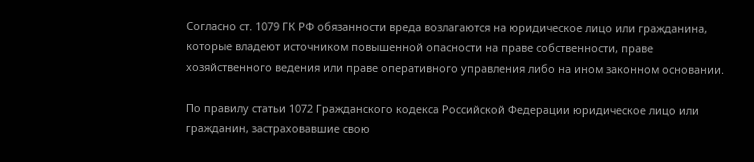Согласно ст. 1079 ГК РФ обязанности вреда возлагаются на юридическое лицо или гражданина, которые владеют источником повышенной опасности на праве собственности, праве хозяйственного ведения или праве оперативного управления либо на ином законном основании.

По правилу статьи 1072 Гражданского кодекса Российской Федерации юридическое лицо или гражданин, застраховавшие свою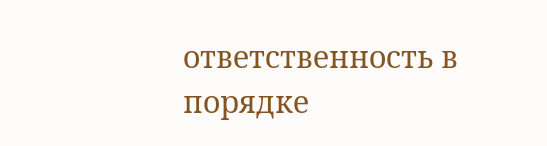ответственность в порядке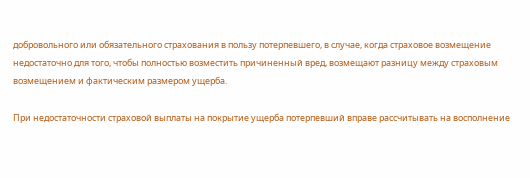добровольного или обязательного страхования в пользу потерпевшего, в случае, когда страховое возмещение недостаточно для того, чтобы полностью возместить причиненный вред, возмещают разницу между страховым возмещением и фактическим размером ущерба.

При недостаточности страховой выплаты на покрытие ущерба потерпевший вправе рассчитывать на восполнение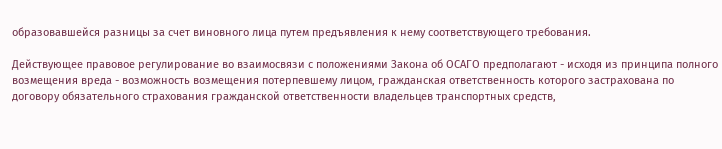образовавшейся разницы за счет виновного лица путем предъявления к нему соответствующего требования.

Действующее правовое регулирование во взаимосвязи с положениями Закона об ОСАГО предполагают - исходя из принципа полного возмещения вреда - возможность возмещения потерпевшему лицом, гражданская ответственность которого застрахована по договору обязательного страхования гражданской ответственности владельцев транспортных средств,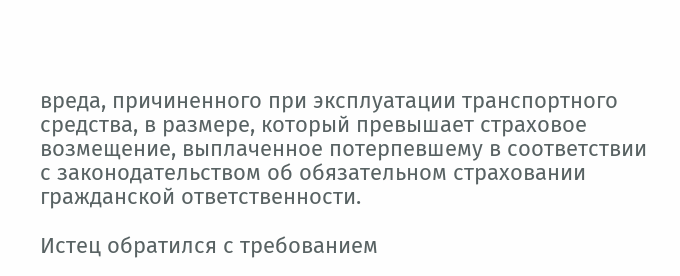вреда, причиненного при эксплуатации транспортного средства, в размере, который превышает страховое возмещение, выплаченное потерпевшему в соответствии с законодательством об обязательном страховании гражданской ответственности.

Истец обратился с требованием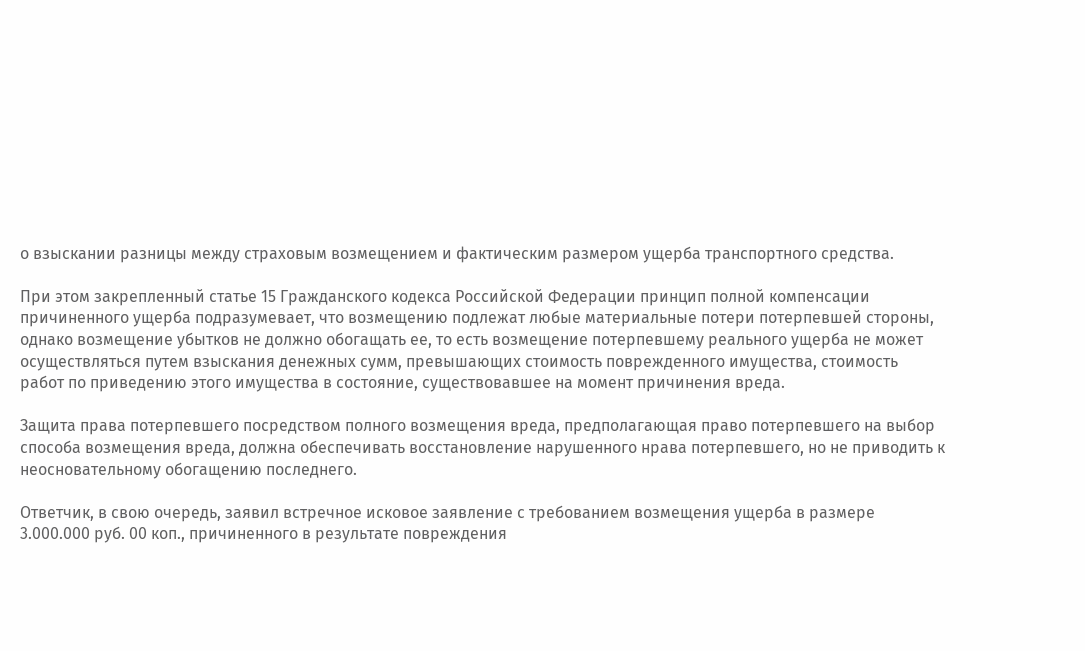о взыскании разницы между страховым возмещением и фактическим размером ущерба транспортного средства.

При этом закрепленный статье 15 Гражданского кодекса Российской Федерации принцип полной компенсации причиненного ущерба подразумевает, что возмещению подлежат любые материальные потери потерпевшей стороны, однако возмещение убытков не должно обогащать ее, то есть возмещение потерпевшему реального ущерба не может осуществляться путем взыскания денежных сумм, превышающих стоимость поврежденного имущества, стоимость работ по приведению этого имущества в состояние, существовавшее на момент причинения вреда.

Защита права потерпевшего посредством полного возмещения вреда, предполагающая право потерпевшего на выбор способа возмещения вреда, должна обеспечивать восстановление нарушенного нрава потерпевшего, но не приводить к неосновательному обогащению последнего.

Ответчик, в свою очередь, заявил встречное исковое заявление с требованием возмещения ущерба в размере 3.000.000 руб. 00 коп., причиненного в результате повреждения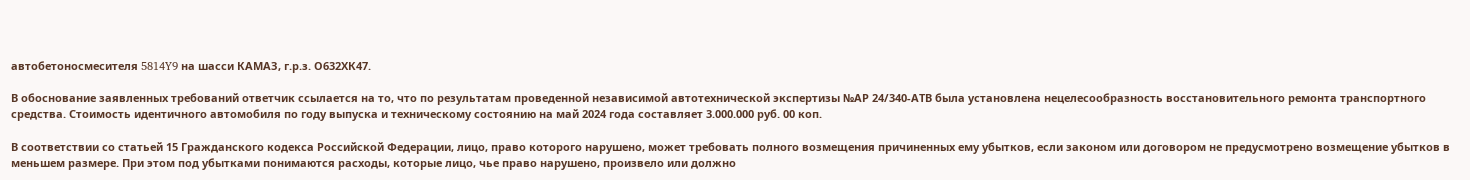автобетоносмесителя 5814Y9 на шасси КАМАЗ, г.р.з. О632ХК47.

В обоснование заявленных требований ответчик ссылается на то, что по результатам проведенной независимой автотехнической экспертизы №АР 24/340-АТВ была установлена нецелесообразность восстановительного ремонта транспортного средства. Стоимость идентичного автомобиля по году выпуска и техническому состоянию на май 2024 года составляет 3.000.000 руб. 00 коп.

В соответствии со статьей 15 Гражданского кодекса Российской Федерации, лицо, право которого нарушено, может требовать полного возмещения причиненных ему убытков, если законом или договором не предусмотрено возмещение убытков в меньшем размере. При этом под убытками понимаются расходы, которые лицо, чье право нарушено, произвело или должно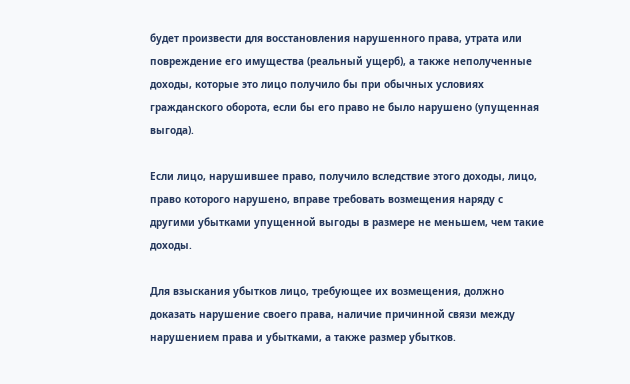будет произвести для восстановления нарушенного права, утрата или повреждение его имущества (реальный ущерб), а также неполученные доходы, которые это лицо получило бы при обычных условиях гражданского оборота, если бы его право не было нарушено (упущенная выгода).

Если лицо, нарушившее право, получило вследствие этого доходы, лицо, право которого нарушено, вправе требовать возмещения наряду с другими убытками упущенной выгоды в размере не меньшем, чем такие доходы.

Для взыскания убытков лицо, требующее их возмещения, должно доказать нарушение своего права, наличие причинной связи между нарушением права и убытками, а также размер убытков.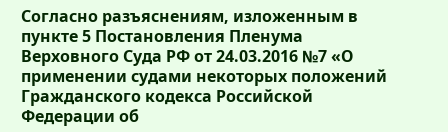Согласно разъяснениям, изложенным в пункте 5 Постановления Пленума Верховного Суда РФ от 24.03.2016 №7 «О применении судами некоторых положений Гражданского кодекса Российской Федерации об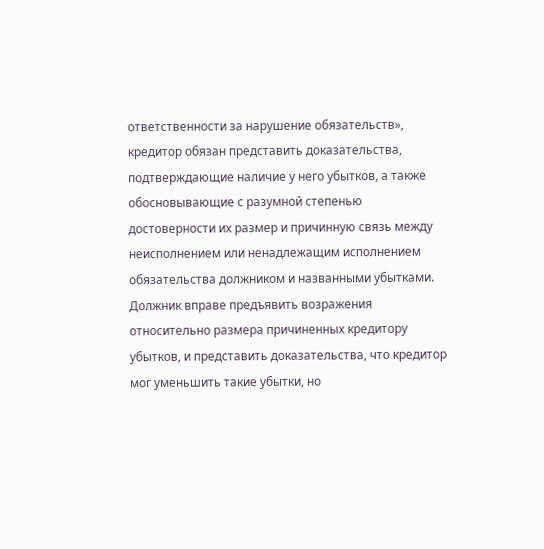ответственности за нарушение обязательств», кредитор обязан представить доказательства, подтверждающие наличие у него убытков, а также обосновывающие с разумной степенью достоверности их размер и причинную связь между неисполнением или ненадлежащим исполнением обязательства должником и названными убытками. Должник вправе предъявить возражения относительно размера причиненных кредитору убытков, и представить доказательства, что кредитор мог уменьшить такие убытки, но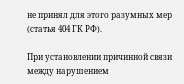не принял для этого разумных мер (статья 404 ГК РФ).

При установлении причинной связи между нарушением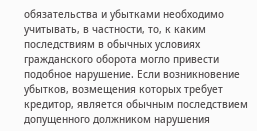обязательства и убытками необходимо учитывать, в частности, то, к каким последствиям в обычных условиях гражданского оборота могло привести подобное нарушение. Если возникновение убытков, возмещения которых требует кредитор, является обычным последствием допущенного должником нарушения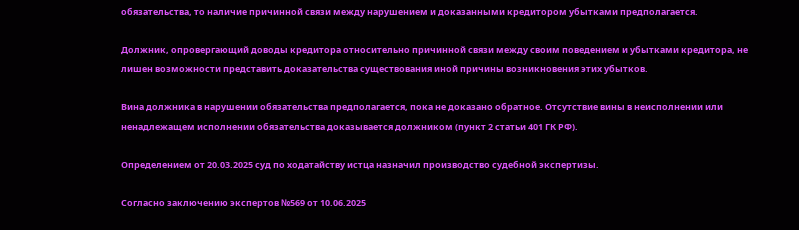обязательства, то наличие причинной связи между нарушением и доказанными кредитором убытками предполагается.

Должник, опровергающий доводы кредитора относительно причинной связи между своим поведением и убытками кредитора, не лишен возможности представить доказательства существования иной причины возникновения этих убытков.

Вина должника в нарушении обязательства предполагается, пока не доказано обратное. Отсутствие вины в неисполнении или ненадлежащем исполнении обязательства доказывается должником (пункт 2 статьи 401 ГК РФ).

Определением от 20.03.2025 суд по ходатайству истца назначил производство судебной экспертизы.

Согласно заключению экспертов №569 от 10.06.2025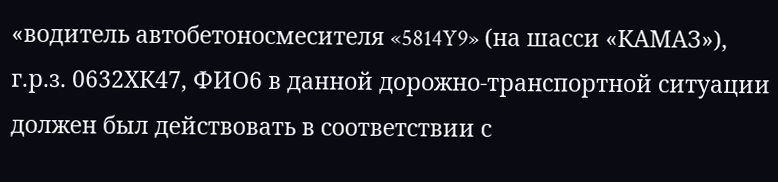«водитель автобетоносмесителя «5814Y9» (на шасси «КАМАЗ»), г.р.з. 0632ХК47, ФИО6 в данной дорожно-транспортной ситуации должен был действовать в соответствии с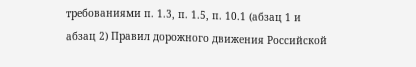требованиями п. 1.3, п. 1.5, п. 10.1 (абзац 1 и абзац 2) Правил дорожного движения Российской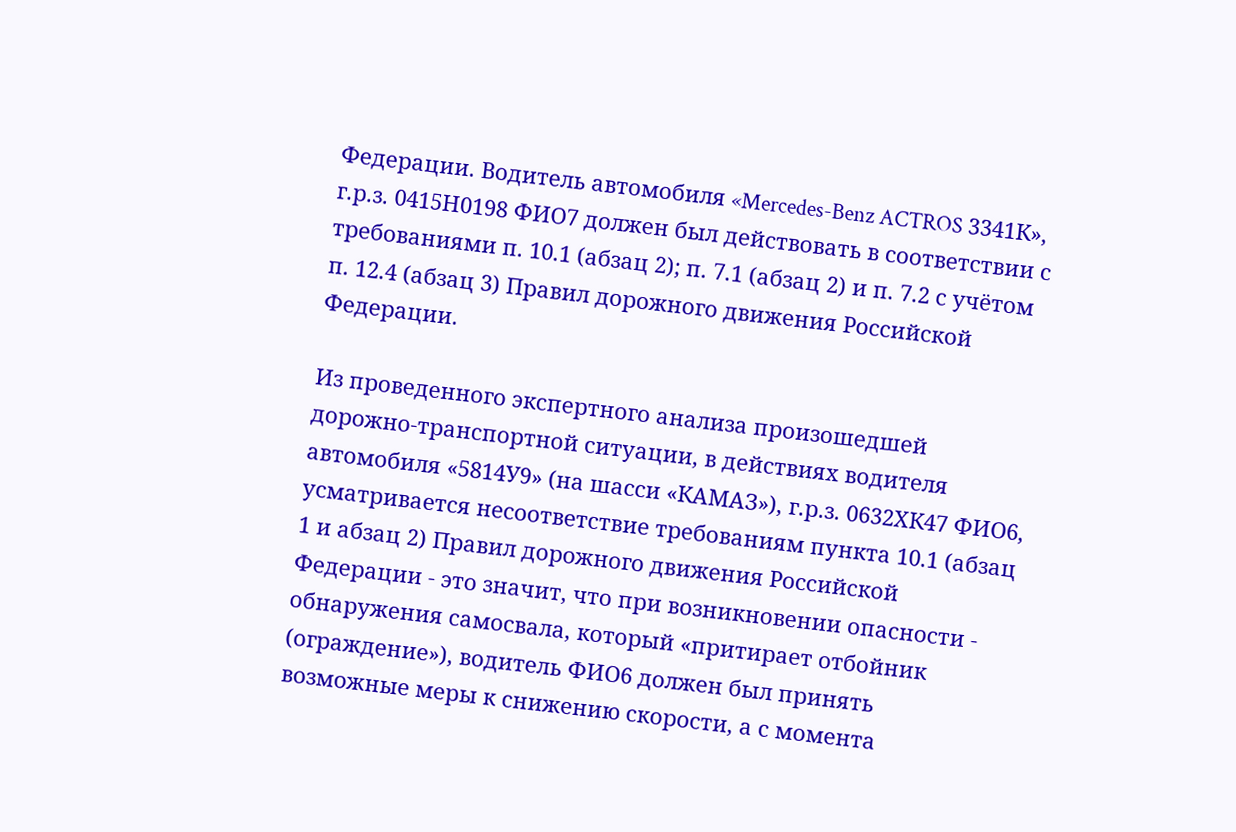Федерации. Водитель автомобиля «Mercedes-Benz ACTROS 3341К», г.р.з. 0415Н0198 ФИО7 должен был действовать в соответствии с требованиями п. 10.1 (абзац 2); п. 7.1 (абзац 2) и п. 7.2 с учётом п. 12.4 (абзац 3) Правил дорожного движения Российской Федерации.

Из проведенного экспертного анализа произошедшей дорожно-транспортной ситуации, в действиях водителя автомобиля «5814У9» (на шасси «КАМАЗ»), г.р.з. 0632ХК47 ФИО6, усматривается несоответствие требованиям пункта 10.1 (абзац 1 и абзац 2) Правил дорожного движения Российской Федерации - это значит, что при возникновении опасности - обнаружения самосвала, который «притирает отбойник (ограждение»), водитель ФИО6 должен был принять возможные меры к снижению скорости, а с момента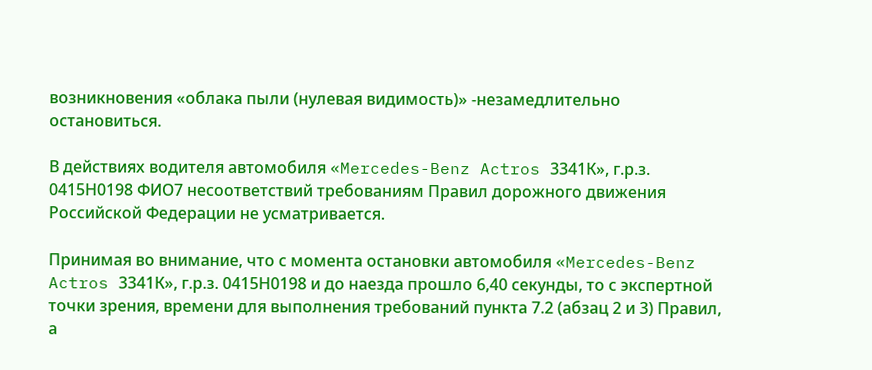возникновения «облака пыли (нулевая видимость)» -незамедлительно остановиться.

В действиях водителя автомобиля «Mercedes-Benz Actros 3341К», г.р.з. 0415Н0198 ФИО7 несоответствий требованиям Правил дорожного движения Российской Федерации не усматривается.

Принимая во внимание, что с момента остановки автомобиля «Mercedes-Benz Actros 3341К», г.р.з. 0415Н0198 и до наезда прошло 6,40 секунды, то с экспертной точки зрения, времени для выполнения требований пункта 7.2 (абзац 2 и 3) Правил, а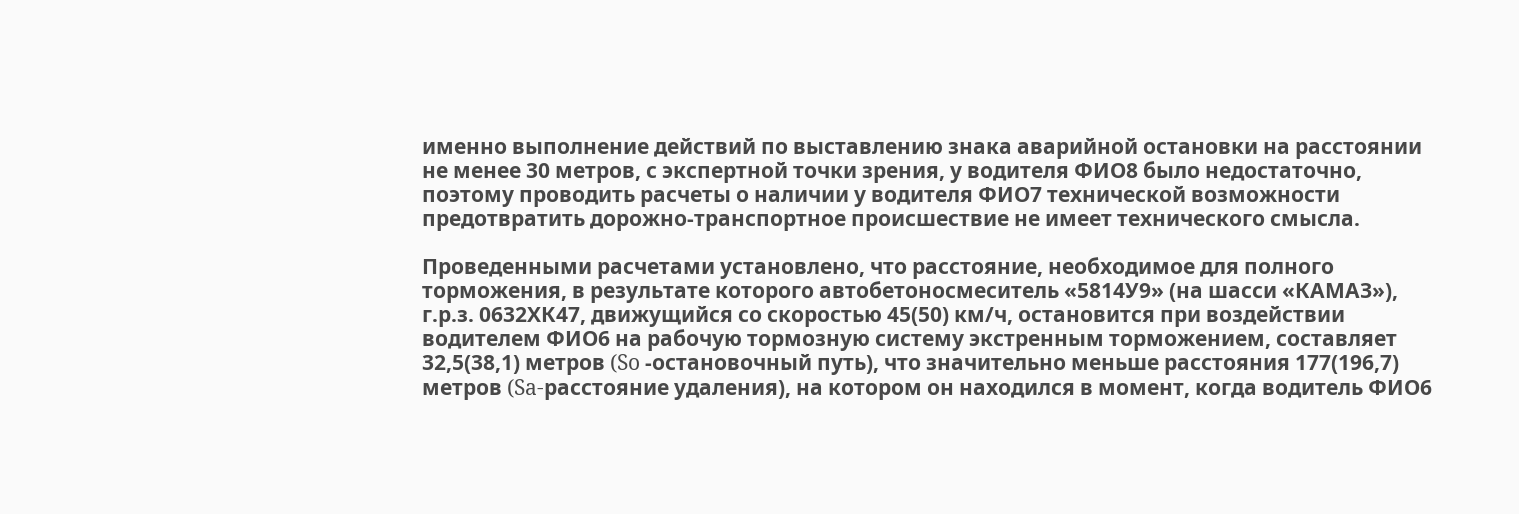именно выполнение действий по выставлению знака аварийной остановки на расстоянии не менее 30 метров, с экспертной точки зрения, у водителя ФИО8 было недостаточно, поэтому проводить расчеты о наличии у водителя ФИО7 технической возможности предотвратить дорожно-транспортное происшествие не имеет технического смысла.

Проведенными расчетами установлено, что расстояние, необходимое для полного торможения, в результате которого автобетоносмеситель «5814У9» (на шасси «КАМАЗ»), г.р.з. 0632ХК47, движущийся со скоростью 45(50) км/ч, остановится при воздействии водителем ФИО6 на рабочую тормозную систему экстренным торможением, составляет 32,5(38,1) метров (So -остановочный путь), что значительно меньше расстояния 177(196,7) метров (Sa-расстояние удаления), на котором он находился в момент, когда водитель ФИО6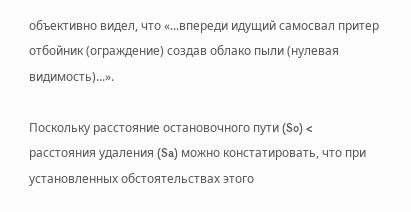объективно видел, что «...впереди идущий самосвал притер отбойник (ограждение) создав облако пыли (нулевая видимость)...».

Поскольку расстояние остановочного пути (So) < расстояния удаления (Sa) можно констатировать, что при установленных обстоятельствах этого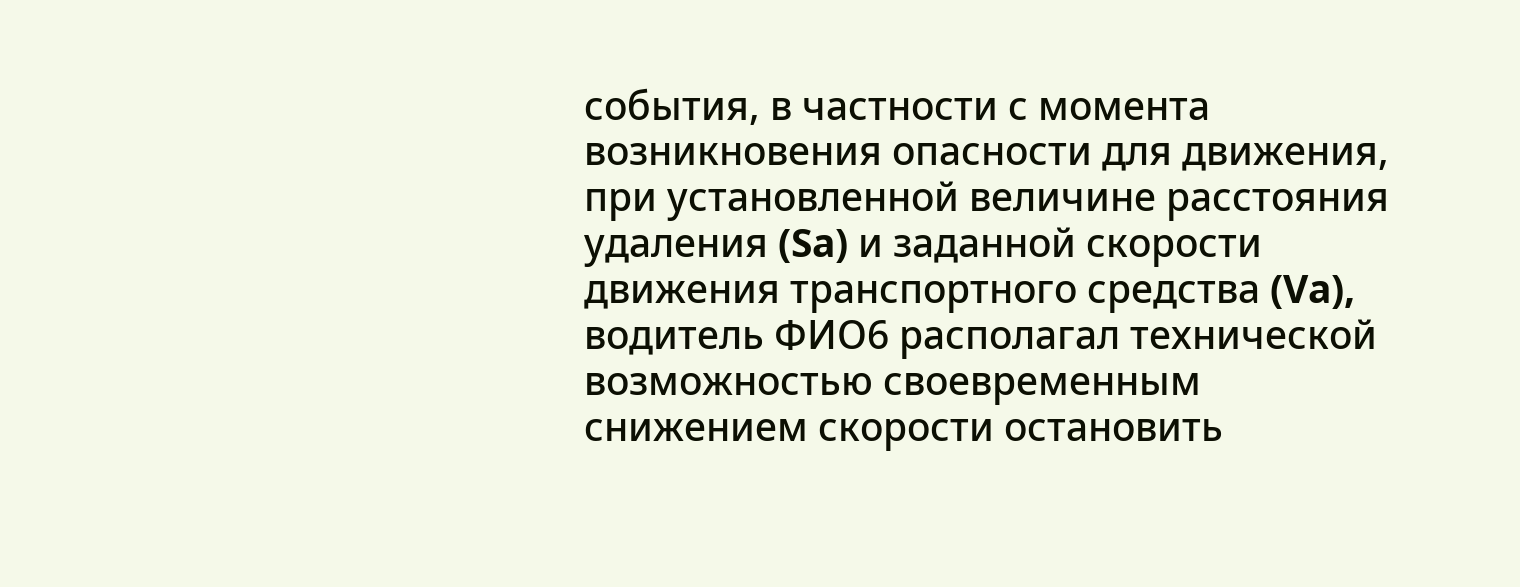события, в частности с момента возникновения опасности для движения, при установленной величине расстояния удаления (Sa) и заданной скорости движения транспортного средства (Va), водитель ФИО6 располагал технической возможностью своевременным снижением скорости остановить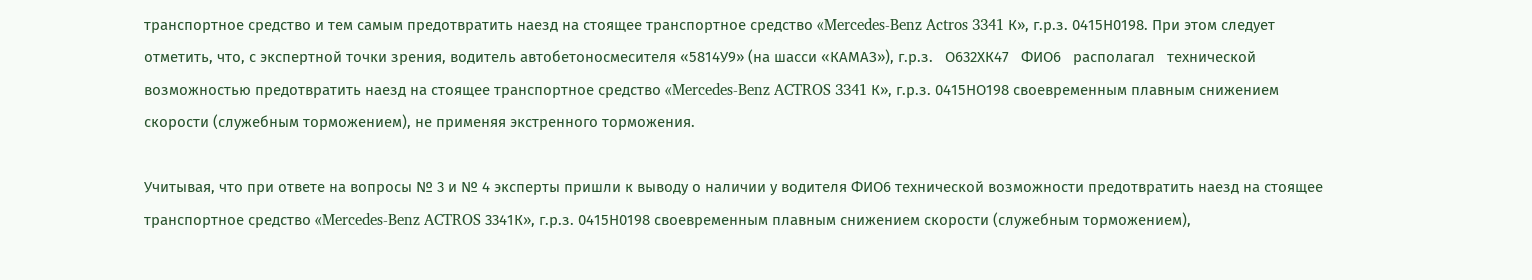транспортное средство и тем самым предотвратить наезд на стоящее транспортное средство «Mercedes-Benz Actros 3341 К», г.р.з. 0415Н0198. При этом следует отметить, что, с экспертной точки зрения, водитель автобетоносмесителя «5814У9» (на шасси «КАМАЗ»), г.р.з.   О632ХК47   ФИО6   располагал   технической   возможностью предотвратить наезд на стоящее транспортное средство «Mercedes-Benz ACTROS 3341 К», г.р.з. 0415НО198 своевременным плавным снижением скорости (служебным торможением), не применяя экстренного торможения.

Учитывая, что при ответе на вопросы № 3 и № 4 эксперты пришли к выводу о наличии у водителя ФИО6 технической возможности предотвратить наезд на стоящее транспортное средство «Mercedes-Benz ACTROS 3341К», г.р.з. 0415Н0198 своевременным плавным снижением скорости (служебным торможением),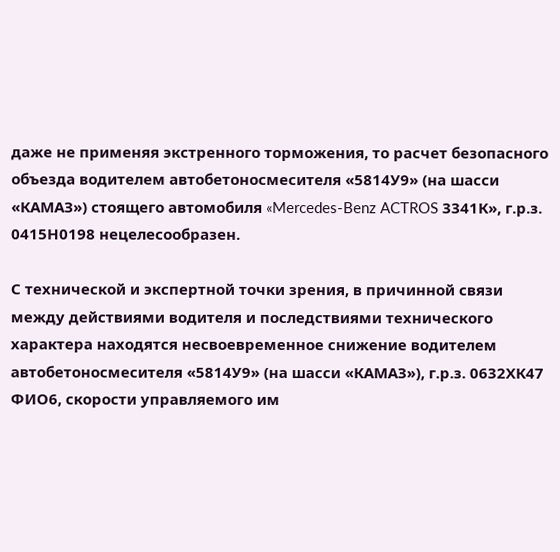даже не применяя экстренного торможения, то расчет безопасного объезда водителем автобетоносмесителя «5814У9» (на шасси «КАМАЗ») стоящего автомобиля «Mercedes-Benz ACTROS 3341К», г.р.з. 0415Н0198 нецелесообразен.

С технической и экспертной точки зрения, в причинной связи между действиями водителя и последствиями технического характера находятся несвоевременное снижение водителем автобетоносмесителя «5814У9» (на шасси «КАМАЗ»), г.р.з. 0632ХК47 ФИО6, скорости управляемого им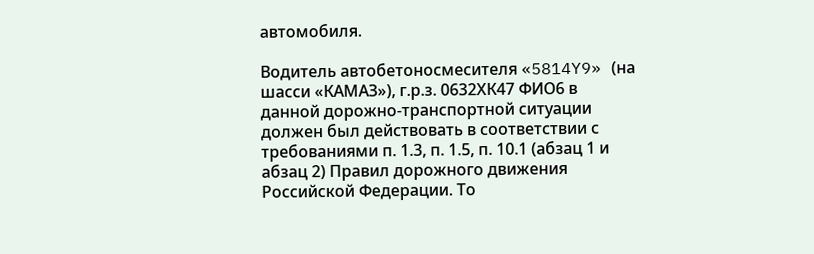автомобиля.

Водитель автобетоносмесителя «5814Y9» (на шасси «КАМАЗ»), г.р.з. 0632ХК47 ФИО6 в данной дорожно-транспортной ситуации должен был действовать в соответствии с требованиями п. 1.3, п. 1.5, п. 10.1 (абзац 1 и абзац 2) Правил дорожного движения Российской Федерации. То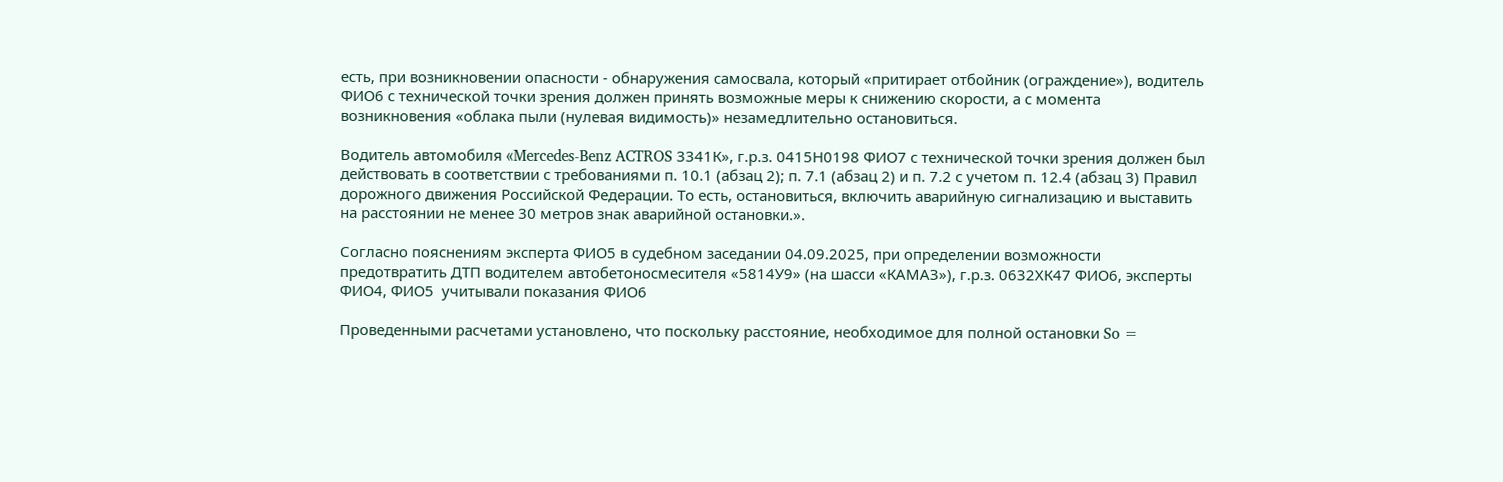есть, при возникновении опасности - обнаружения самосвала, который «притирает отбойник (ограждение»), водитель ФИО6 с технической точки зрения должен принять возможные меры к снижению скорости, а с момента возникновения «облака пыли (нулевая видимость)» незамедлительно остановиться.

Водитель автомобиля «Mercedes-Benz ACTROS 3341К», г.р.з. 0415Н0198 ФИО7 с технической точки зрения должен был действовать в соответствии с требованиями п. 10.1 (абзац 2); п. 7.1 (абзац 2) и п. 7.2 с учетом п. 12.4 (абзац 3) Правил дорожного движения Российской Федерации. То есть, остановиться, включить аварийную сигнализацию и выставить на расстоянии не менее 30 метров знак аварийной остановки.».

Согласно пояснениям эксперта ФИО5 в судебном заседании 04.09.2025, при определении возможности предотвратить ДТП водителем автобетоносмесителя «5814У9» (на шасси «КАМАЗ»), г.р.з. 0632ХК47 ФИО6, эксперты ФИО4, ФИО5  учитывали показания ФИО6

Проведенными расчетами установлено, что поскольку расстояние, необходимое для полной остановки So =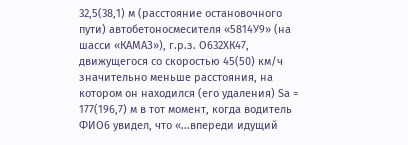32,5(38,1) м (расстояние остановочного пути) автобетоносмесителя «5814У9» (на шасси «КАМАЗ»), г.р.з. О632ХК47, движущегося со скоростью 45(50) км/ч значительно меньше расстояния, на котором он находился (его удаления) Sa = 177(196,7) м в тот момент, когда водитель ФИО6 увидел, что «...впереди идущий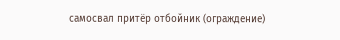самосвал притёр отбойник (ограждение)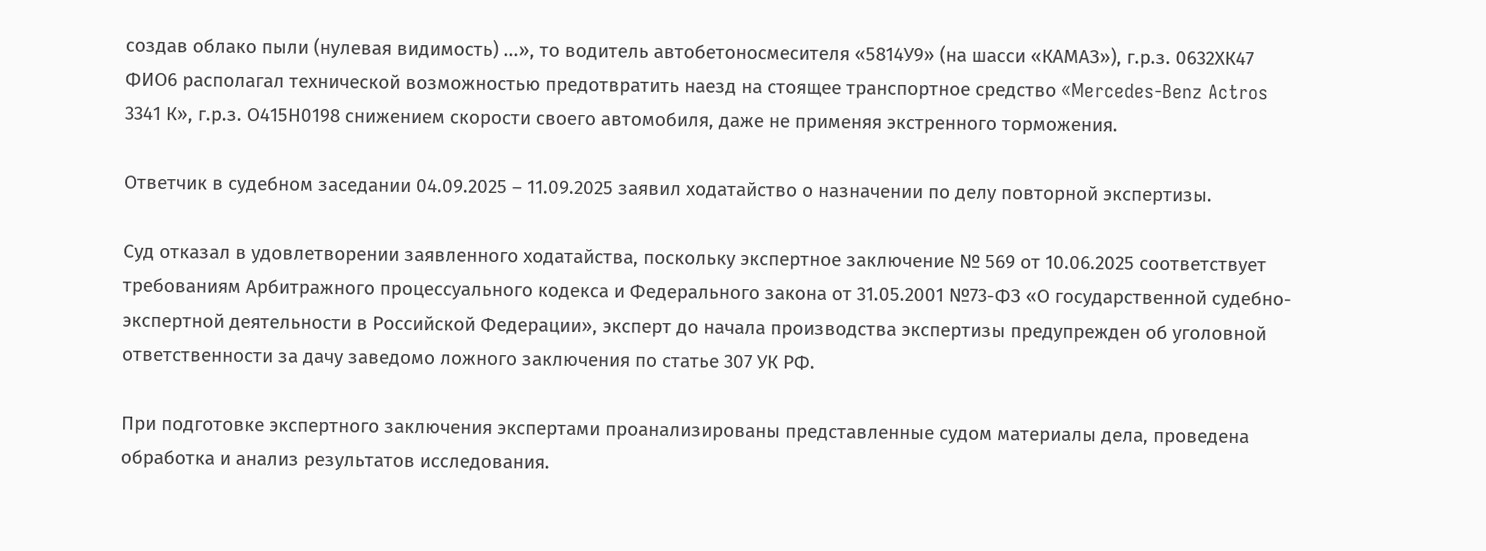создав облако пыли (нулевая видимость) ...», то водитель автобетоносмесителя «5814У9» (на шасси «КАМАЗ»), г.р.з. 0632ХК47 ФИО6 располагал технической возможностью предотвратить наезд на стоящее транспортное средство «Mercedes-Benz Actros 3341 К», г.р.з. О415Н0198 снижением скорости своего автомобиля, даже не применяя экстренного торможения.

Ответчик в судебном заседании 04.09.2025 – 11.09.2025 заявил ходатайство о назначении по делу повторной экспертизы.

Суд отказал в удовлетворении заявленного ходатайства, поскольку экспертное заключение № 569 от 10.06.2025 соответствует требованиям Арбитражного процессуального кодекса и Федерального закона от 31.05.2001 №73-ФЗ «О государственной судебно-экспертной деятельности в Российской Федерации», эксперт до начала производства экспертизы предупрежден об уголовной ответственности за дачу заведомо ложного заключения по статье 307 УК РФ.

При подготовке экспертного заключения экспертами проанализированы представленные судом материалы дела, проведена обработка и анализ результатов исследования.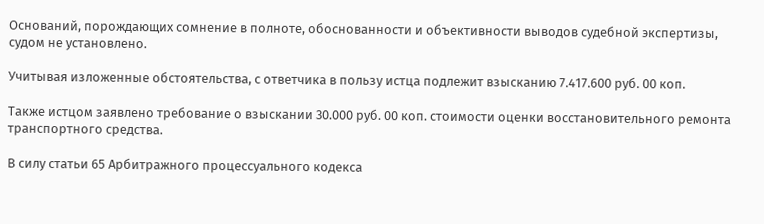Оснований, порождающих сомнение в полноте, обоснованности и объективности выводов судебной экспертизы, судом не установлено.

Учитывая изложенные обстоятельства, с ответчика в пользу истца подлежит взысканию 7.417.600 руб. 00 коп.

Также истцом заявлено требование о взыскании 30.000 руб. 00 коп. стоимости оценки восстановительного ремонта транспортного средства.

В силу статьи 65 Арбитражного процессуального кодекса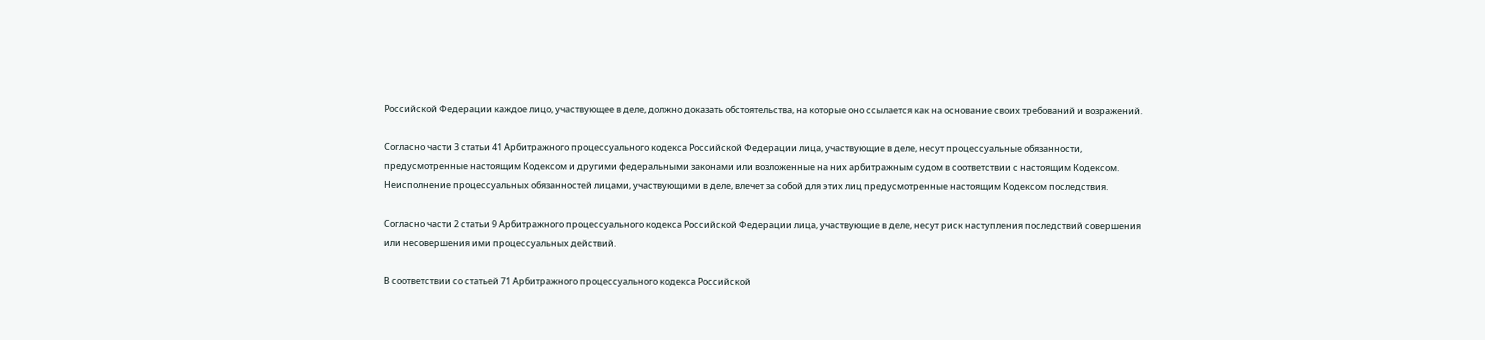Российской Федерации каждое лицо, участвующее в деле, должно доказать обстоятельства, на которые оно ссылается как на основание своих требований и возражений.

Согласно части 3 статьи 41 Арбитражного процессуального кодекса Российской Федерации лица, участвующие в деле, несут процессуальные обязанности, предусмотренные настоящим Кодексом и другими федеральными законами или возложенные на них арбитражным судом в соответствии с настоящим Кодексом. Неисполнение процессуальных обязанностей лицами, участвующими в деле, влечет за собой для этих лиц предусмотренные настоящим Кодексом последствия.

Согласно части 2 статьи 9 Арбитражного процессуального кодекса Российской Федерации лица, участвующие в деле, несут риск наступления последствий совершения или несовершения ими процессуальных действий.

В соответствии со статьей 71 Арбитражного процессуального кодекса Российской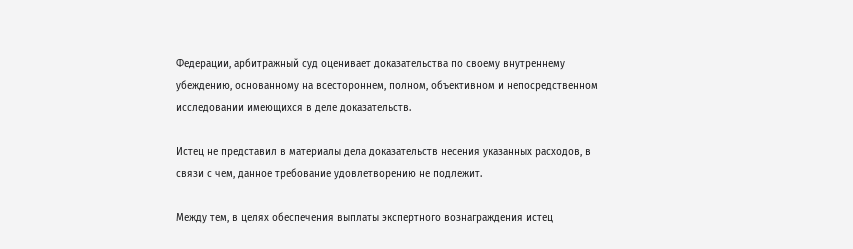Федерации, арбитражный суд оценивает доказательства по своему внутреннему убеждению, основанному на всестороннем, полном, объективном и непосредственном исследовании имеющихся в деле доказательств.

Истец не представил в материалы дела доказательств несения указанных расходов, в связи с чем, данное требование удовлетворению не подлежит.

Между тем, в целях обеспечения выплаты экспертного вознаграждения истец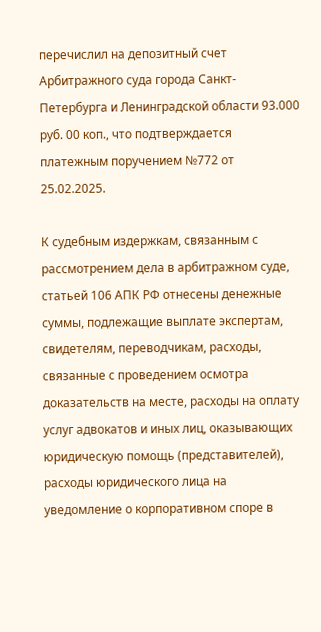перечислил на депозитный счет Арбитражного суда города Санкт-Петербурга и Ленинградской области 93.000 руб. 00 коп., что подтверждается платежным поручением №772 от 25.02.2025.

К судебным издержкам, связанным с рассмотрением дела в арбитражном суде, статьей 106 АПК РФ отнесены денежные суммы, подлежащие выплате экспертам, свидетелям, переводчикам, расходы, связанные с проведением осмотра доказательств на месте, расходы на оплату услуг адвокатов и иных лиц, оказывающих юридическую помощь (представителей), расходы юридического лица на уведомление о корпоративном споре в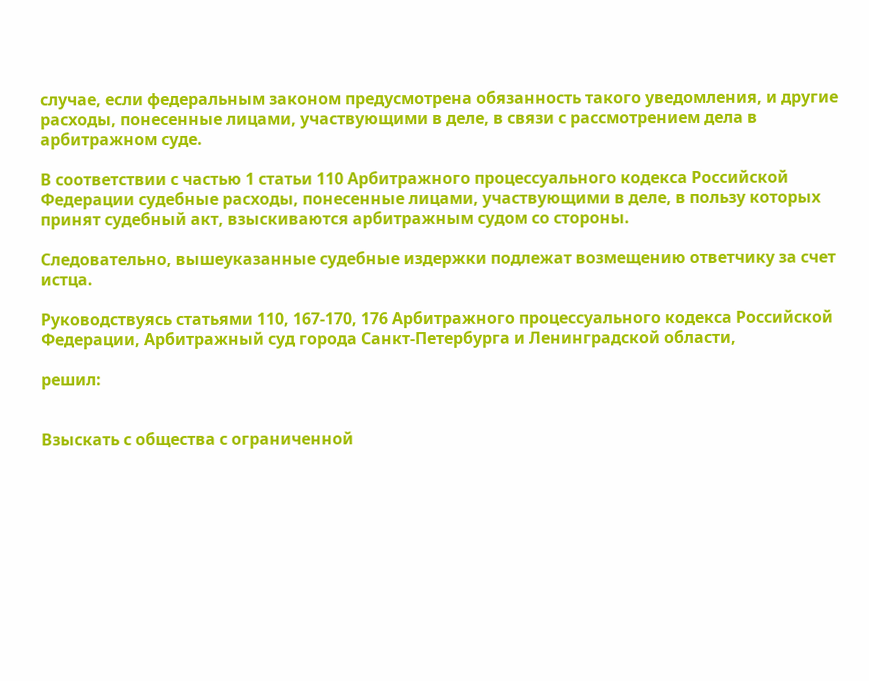случае, если федеральным законом предусмотрена обязанность такого уведомления, и другие расходы, понесенные лицами, участвующими в деле, в связи с рассмотрением дела в арбитражном суде.

В соответствии с частью 1 статьи 110 Арбитражного процессуального кодекса Российской Федерации судебные расходы, понесенные лицами, участвующими в деле, в пользу которых принят судебный акт, взыскиваются арбитражным судом со стороны.

Следовательно, вышеуказанные судебные издержки подлежат возмещению ответчику за счет истца.

Руководствуясь статьями 110, 167-170, 176 Арбитражного процессуального кодекса Российской Федерации, Арбитражный суд города Санкт-Петербурга и Ленинградской области,

решил:


Взыскать с общества с ограниченной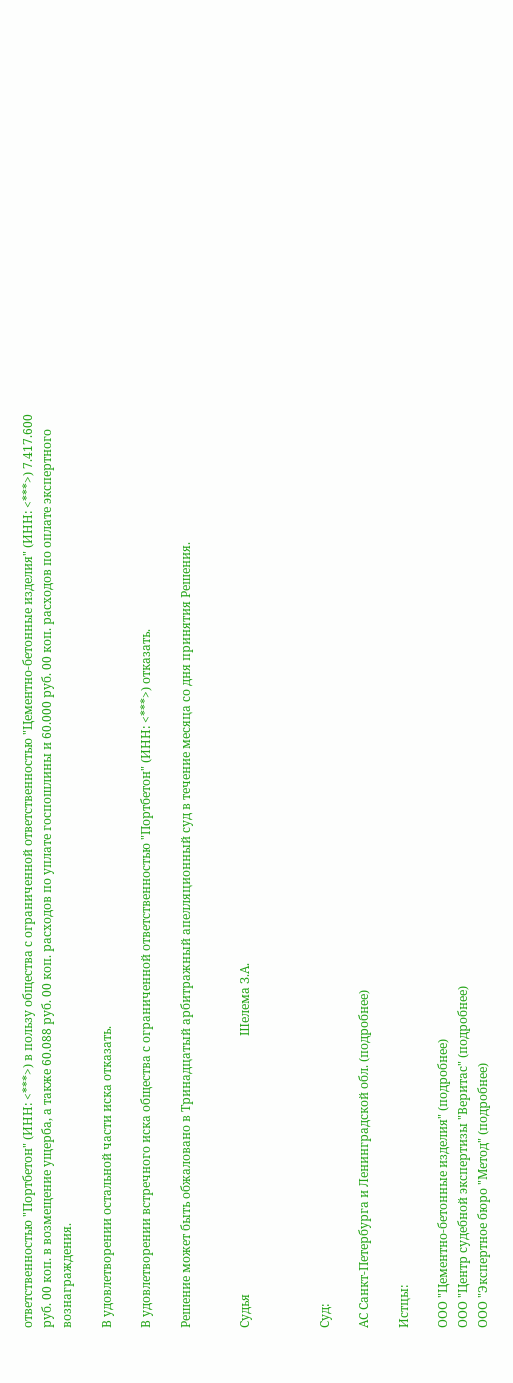ответственностью "Портбетон" (ИНН: <***>) в пользу общества с ограниченной ответственностью "Цементно-бетонные изделия" (ИНН: <***>) 7.417.600 руб. 00 коп. в возмещение ущерба, а также 60.088 руб. 00 коп. расходов по уплате госпошлины и 60.000 руб. 00 коп. расходов по оплате экспертного вознаграждения.

В удовлетворении остальной части иска отказать.

В удовлетворении встречного иска общества с ограниченной ответственностью "Портбетон" (ИНН: <***>) отказать.

Решение может быть обжаловано в Тринадцатый арбитражный апелляционный суд в течение месяца со дня принятия Решения.


Судья                                                                                      Шелема З.А.



Суд:

АС Санкт-Петербурга и Ленинградской обл. (подробнее)

Истцы:

ООО "Цементно-бетонные изделия" (подробнее)
ООО "Центр судебной экспертизы "Веритас" (подробнее)
ООО "Экспертное бюро "Метод" (подробнее)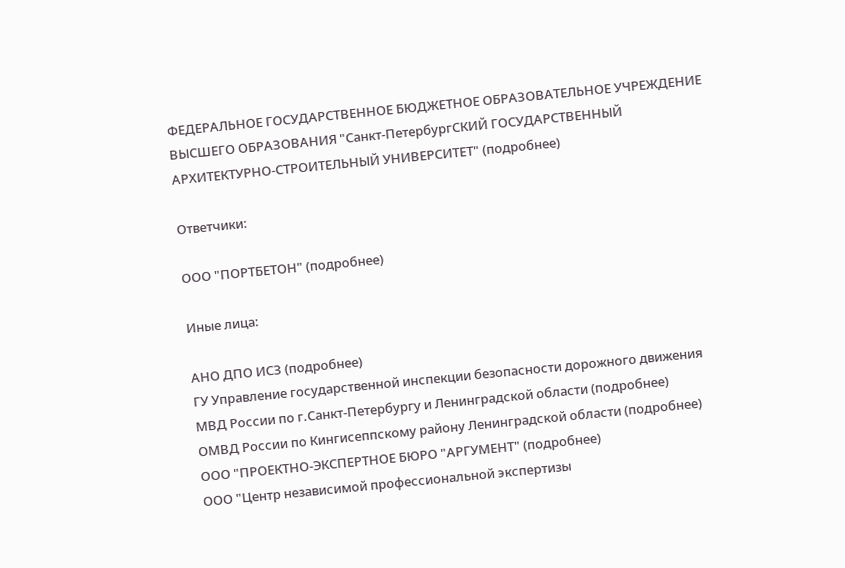ФЕДЕРАЛЬНОЕ ГОСУДАРСТВЕННОЕ БЮДЖЕТНОЕ ОБРАЗОВАТЕЛЬНОЕ УЧРЕЖДЕНИЕ ВЫСШЕГО ОБРАЗОВАНИЯ "Санкт-ПетербургСКИЙ ГОСУДАРСТВЕННЫЙ АРХИТЕКТУРНО-СТРОИТЕЛЬНЫЙ УНИВЕРСИТЕТ" (подробнее)

Ответчики:

ООО "ПОРТБЕТОН" (подробнее)

Иные лица:

АНО ДПО ИСЗ (подробнее)
ГУ Управление государственной инспекции безопасности дорожного движения МВД России по г.Санкт-Петербургу и Ленинградской области (подробнее)
ОМВД России по Кингисеппскому району Ленинградской области (подробнее)
ООО "ПРОЕКТНО-ЭКСПЕРТНОЕ БЮРО "АРГУМЕНТ" (подробнее)
ООО "Центр независимой профессиональной экспертизы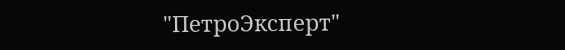"ПетроЭксперт"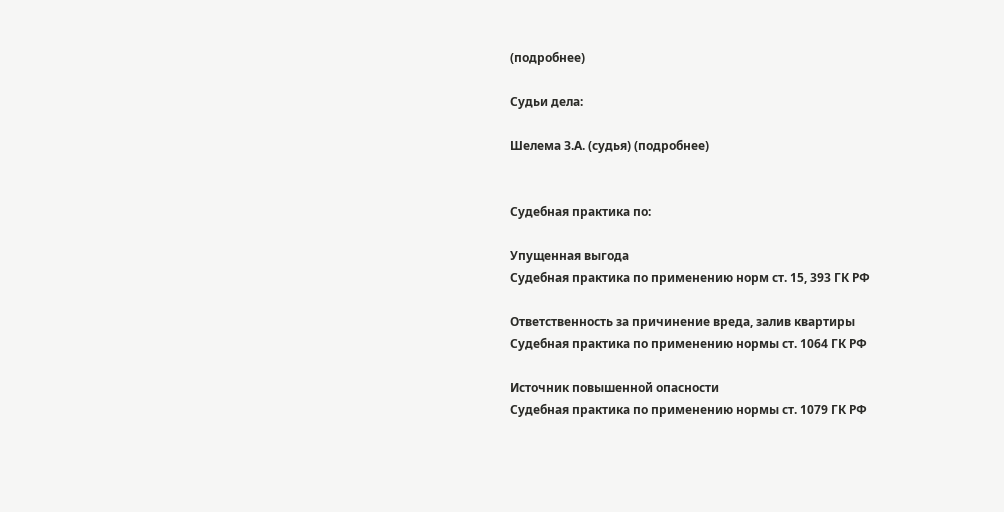(подробнее)

Судьи дела:

Шелема З.А. (судья) (подробнее)


Судебная практика по:

Упущенная выгода
Судебная практика по применению норм ст. 15, 393 ГК РФ

Ответственность за причинение вреда, залив квартиры
Судебная практика по применению нормы ст. 1064 ГК РФ

Источник повышенной опасности
Судебная практика по применению нормы ст. 1079 ГК РФ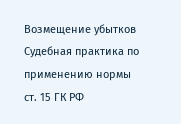Возмещение убытков
Судебная практика по применению нормы ст. 15 ГК РФ